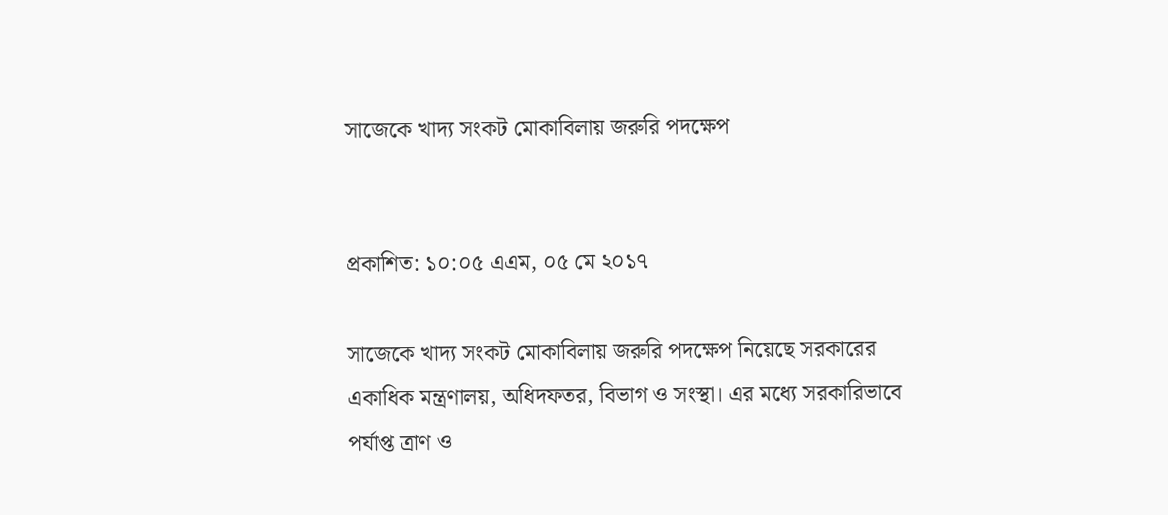সাজেকে খাদ্য সংকট মোকাবিলায় জরুরি পদক্ষেপ


প্রকাশিত: ১০:০৫ এএম, ০৫ মে ২০১৭

সাজেকে খাদ্য সংকট মোকাবিলায় জরুরি পদক্ষেপ নিয়েছে সরকারের একাধিক মন্ত্রণালয়, অধিদফতর, বিভাগ ও সংস্থা। এর মধ্যে সরকারিভাবে পর্যাপ্ত ত্রাণ ও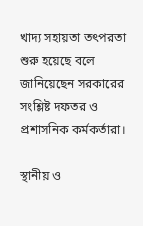খাদ্য সহায়তা তৎপরতা শুরু হয়েছে বলে জানিয়েছেন সরকারের সংশ্লিষ্ট দফতর ও প্রশাসনিক কর্মকর্তারা।

স্থানীয় ও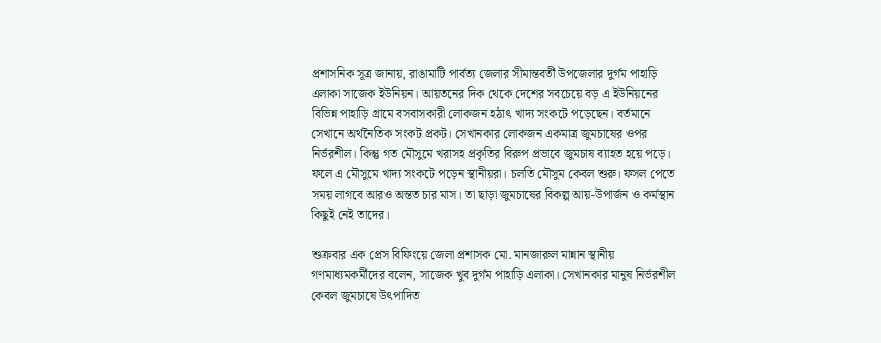প্রশাসনিক সূত্র জানায়, রাঙামাটি পার্বত্য জেলার সীমান্তবর্তী উপজেলার দুর্গম পাহাড়ি এলাকা সাজেক ইউনিয়ন। আয়তনের দিক থেকে দেশের সবচেয়ে বড় এ ইউনিয়নের বিভিন্ন পাহাড়ি গ্রামে বসবাসকারী লোকজন হঠাৎ খাদ্য সংকটে পড়েছেন। বর্তমানে সেখানে অর্থনৈতিক সংকট প্রকট। সেখানকার লোকজন একমাত্র জুমচাষের ওপর নির্ভরশীল। কিন্তু গত মৌসুমে খরাসহ প্রকৃতির বিরুপ প্রভাবে জুমচাষ ব্যাহত হয়ে পড়ে। ফলে এ মৌসুমে খাদ্য সংকটে পড়েন স্থানীয়রা। চলতি মৌসুম কেবল শুরু। ফসল পেতে সময় লাগবে আরও অন্তত চার মাস। তা ছাড়া জুমচাষের বিকল্প আয়-উপার্জন ও কর্মস্থান কিছুই নেই তাদের।

শুক্রবার এক প্রেস বিফিংয়ে জেলা প্রশাসক মো. মানজারুল মান্নান স্থানীয় গণমাধ্যমকর্মীদের বলেন, সাজেক খুব দুর্গম পাহাড়ি এলাকা। সেখানকার মানুষ নির্ভরশীল কেবল জুমচাষে উৎপাদিত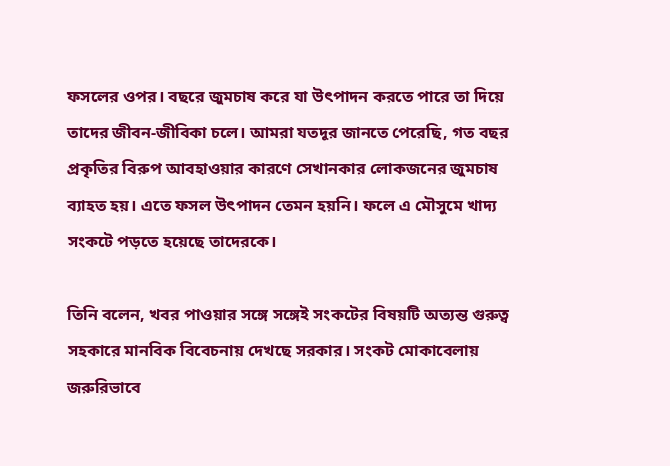ফসলের ওপর। বছরে জুমচাষ করে যা উৎপাদন করতে পারে তা দিয়ে তাদের জীবন-জীবিকা চলে। আমরা যতদূর জানতে পেরেছি, গত বছর প্রকৃতির বিরুপ আবহাওয়ার কারণে সেখানকার লোকজনের জুমচাষ ব্যাহত হয়। এতে ফসল উৎপাদন তেমন হয়নি। ফলে এ মৌসুমে খাদ্য সংকটে পড়তে হয়েছে তাদেরকে।

তিনি বলেন, খবর পাওয়ার সঙ্গে সঙ্গেই সংকটের বিষয়টি অত্যন্ত গুরুত্ব সহকারে মানবিক বিবেচনায় দেখছে সরকার। সংকট মোকাবেলায় জরুরিভাবে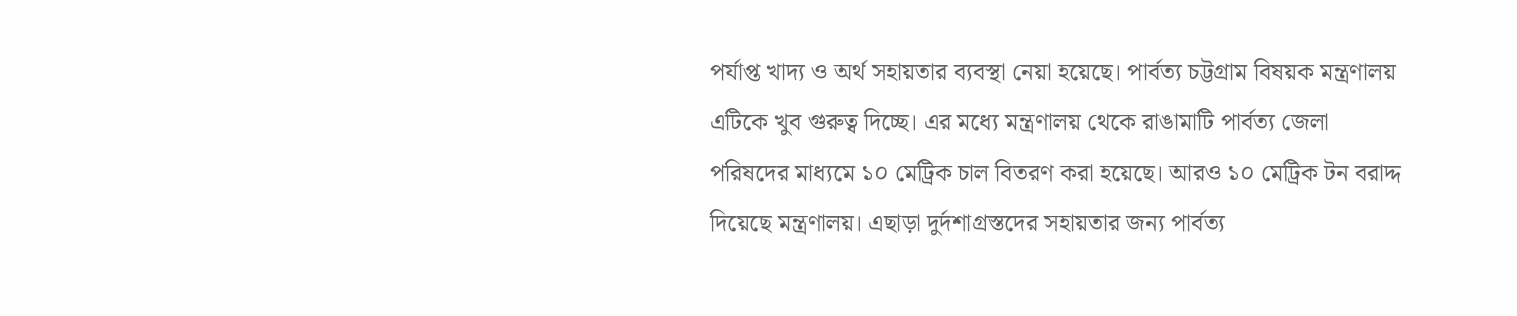পর্যাপ্ত খাদ্য ও অর্থ সহায়তার ব্যবস্থা নেয়া হয়েছে। পার্বত্য চট্টগ্রাম বিষয়ক মন্ত্রণালয় এটিকে খুব গুরুত্ব দিচ্ছে। এর মধ্যে মন্ত্রণালয় থেকে রাঙামাটি পার্বত্য জেলা পরিষদের মাধ্যমে ১০ মেট্রিক চাল বিতরণ করা হয়েছে। আরও ১০ মেট্রিক টন বরাদ্দ দিয়েছে মন্ত্রণালয়। এছাড়া দুর্দশাগ্রস্তদের সহায়তার জন্য পার্বত্য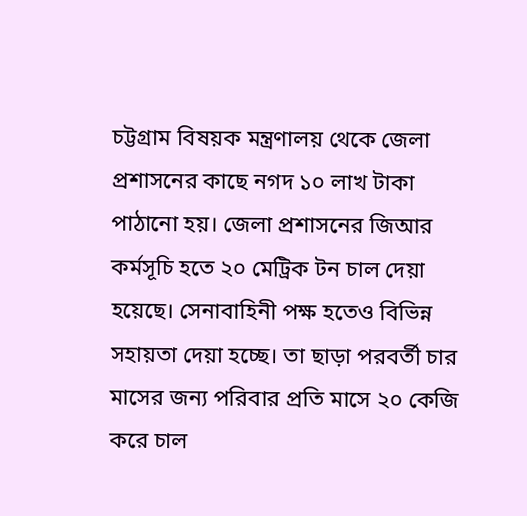চট্টগ্রাম বিষয়ক মন্ত্রণালয় থেকে জেলা প্রশাসনের কাছে নগদ ১০ লাখ টাকা পাঠানো হয়। জেলা প্রশাসনের জিআর কর্মসূচি হতে ২০ মেট্রিক টন চাল দেয়া হয়েছে। সেনাবাহিনী পক্ষ হতেও বিভিন্ন সহায়তা দেয়া হচ্ছে। তা ছাড়া পরবর্তী চার মাসের জন্য পরিবার প্রতি মাসে ২০ কেজি করে চাল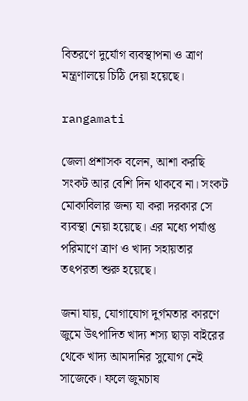বিতরণে দুর্যোগ ব্যবস্থাপনা ও ত্রাণ মন্ত্রণালয়ে চিঠি দেয়া হয়েছে।

rangamati

জেলা প্রশাসক বলেন, আশা করছি সংকট আর বেশি দিন থাকবে না। সংকট মোকাবিলার জন্য যা করা দরকার সে ব্যবস্থা নেয়া হয়েছে। এর মধ্যে পর্যাপ্ত পরিমাণে ত্রাণ ও খাদ্য সহায়তার তৎপরতা শুরু হয়েছে।

জনা যায়, যোগাযোগ দুর্গমতার কারণে জুমে উৎপাদিত খাদ্য শস্য ছাড়া বাইরের থেকে খাদ্য আমদানির সুযোগ নেই সাজেকে। ফলে জুমচাষ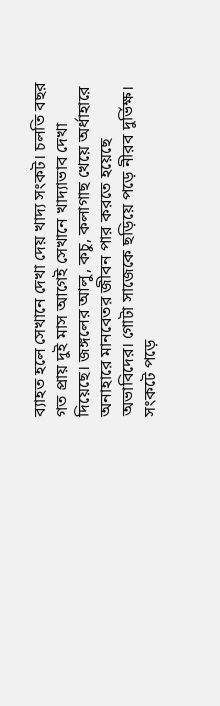ব্যাহত হলে সেখানে দেখা দেয় খাদ্য সংকট। চলতি বছর গত প্রায় দুই মাস আগেই সেখানে খাদ্যাভাব দেখা দিয়েছে। জঙ্গলের আলু, কচু, কলাগাছ খেয়ে অর্ধাহারে অনাহারে মানবেতর জীবন পার করতে হয়েছে অভাবিদের। গোটা সাজেকে ছড়িয়ে পড়ে নীরব দুর্ভিক্ষ। সংকটে পড়ে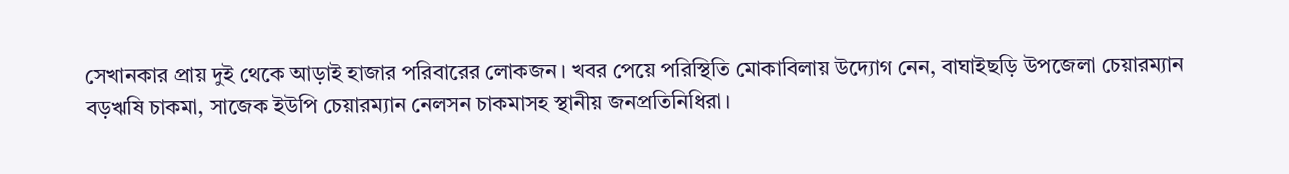সেখানকার প্রায় দুই থেকে আড়াই হাজার পরিবারের লোকজন। খবর পেয়ে পরিস্থিতি মোকাবিলায় উদ্যোগ নেন, বাঘাইছড়ি উপজেলা চেয়ারম্যান বড়ঋষি চাকমা, সাজেক ইউপি চেয়ারম্যান নেলসন চাকমাসহ স্থানীয় জনপ্রতিনিধিরা।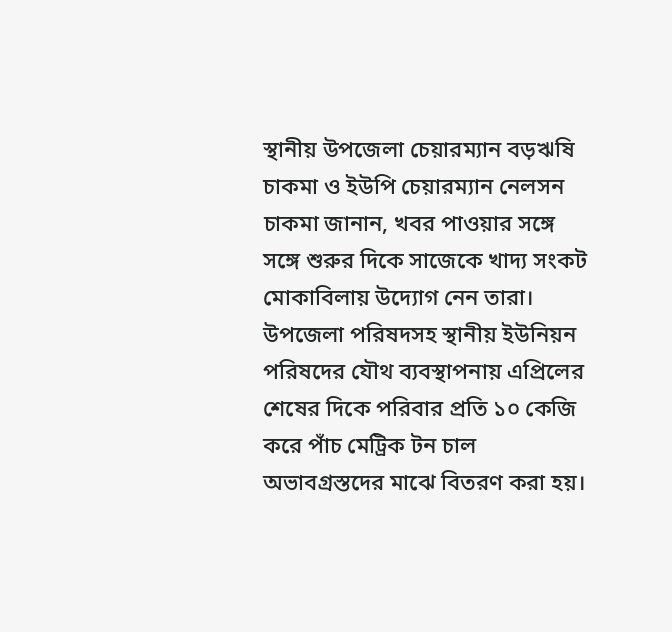স্থানীয় উপজেলা চেয়ারম্যান বড়ঋষি চাকমা ও ইউপি চেয়ারম্যান নেলসন চাকমা জানান, খবর পাওয়ার সঙ্গে সঙ্গে শুরুর দিকে সাজেকে খাদ্য সংকট মোকাবিলায় উদ্যোগ নেন তারা। উপজেলা পরিষদসহ স্থানীয় ইউনিয়ন পরিষদের যৌথ ব্যবস্থাপনায় এপ্রিলের শেষের দিকে পরিবার প্রতি ১০ কেজি করে পাঁচ মেট্রিক টন চাল অভাবগ্রস্তদের মাঝে বিতরণ করা হয়।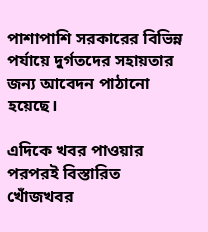পাশাপাশি সরকারের বিভিন্ন পর্যায়ে দুর্গতদের সহায়তার জন্য আবেদন পাঠানো হয়েছে।

এদিকে খবর পাওয়ার পরপরই বিস্তারিত খোঁজখবর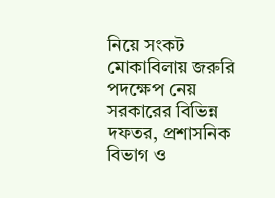নিয়ে সংকট মোকাবিলায় জরুরি পদক্ষেপ নেয় সরকারের বিভিন্ন দফতর, প্রশাসনিক বিভাগ ও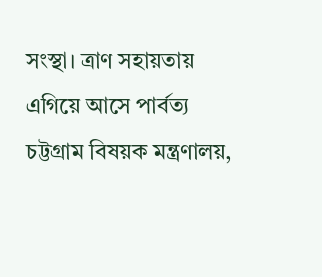সংস্থা। ত্রাণ সহায়তায় এগিয়ে আসে পার্বত্য চট্টগ্রাম বিষয়ক মন্ত্রণালয়,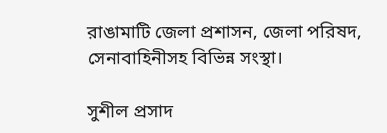রাঙামাটি জেলা প্রশাসন, জেলা পরিষদ, সেনাবাহিনীসহ বিভিন্ন সংস্থা।

সুশীল প্রসাদ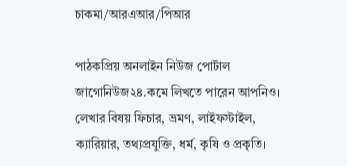চাকমা/আরএআর/পিআর

পাঠকপ্রিয় অনলাইন নিউজ পোর্টাল জাগোনিউজ২৪.কমে লিখতে পারেন আপনিও। লেখার বিষয় ফিচার, ভ্রমণ, লাইফস্টাইল, ক্যারিয়ার, তথ্যপ্রযুক্তি, ধর্ম, কৃষি ও প্রকৃতি।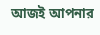আজই আপনার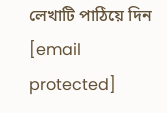লেখাটি পাঠিয়ে দিন [email protected]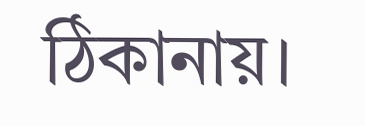ঠিকানায়।